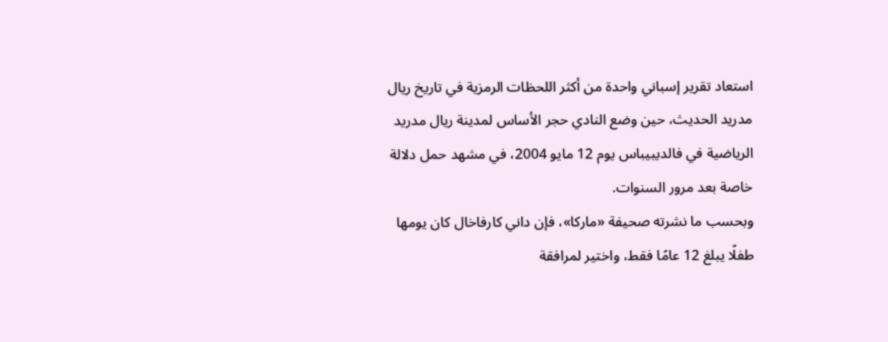استعاد تقرير إسباني واحدة من أكثر اللحظات الرمزية في تاريخ ريال مدريد الحديث، حين وضع النادي حجر الأساس لمدينة ريال مدريد الرياضية في فالديبيباس يوم 12 مايو 2004، في مشهد حمل دلالة خاصة بعد مرور السنوات.
وبحسب ما نشرته صحيفة «ماركا»، فإن داني كارفاخال كان يومها طفلًا يبلغ 12 عامًا فقط، واختير لمرافقة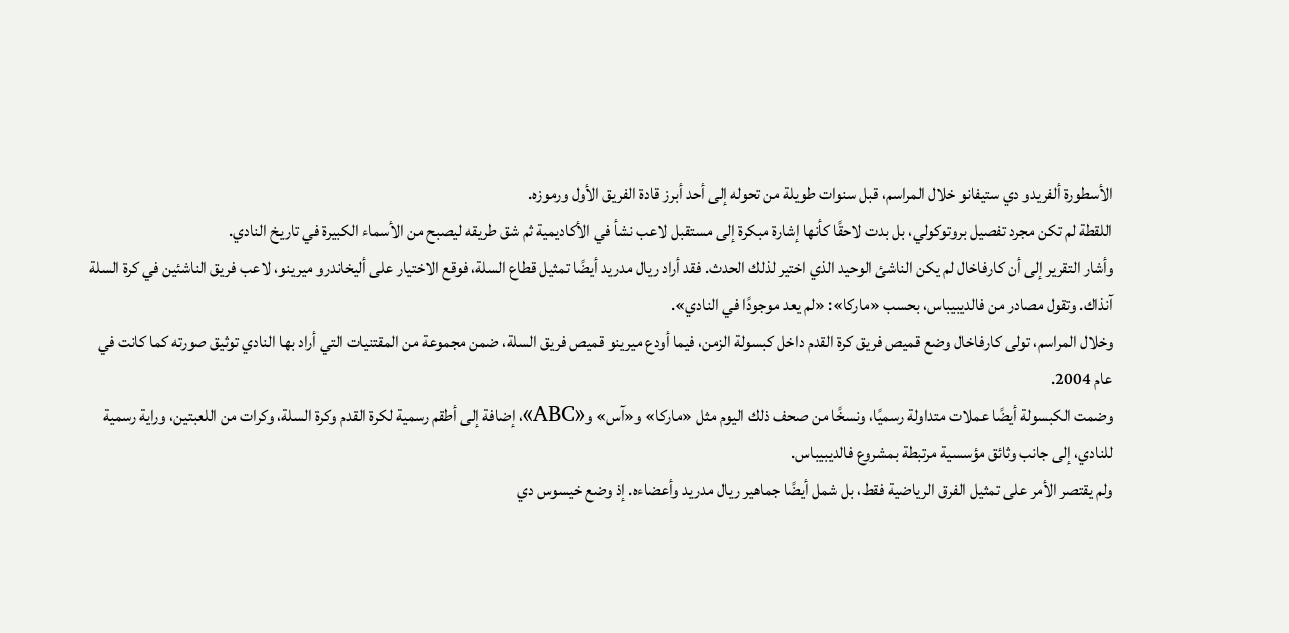الأسطورة ألفريدو دي ستيفانو خلال المراسم، قبل سنوات طويلة من تحوله إلى أحد أبرز قادة الفريق الأول ورموزه.
اللقطة لم تكن مجرد تفصيل بروتوكولي، بل بدت لاحقًا كأنها إشارة مبكرة إلى مستقبل لاعب نشأ في الأكاديمية ثم شق طريقه ليصبح من الأسماء الكبيرة في تاريخ النادي.
وأشار التقرير إلى أن كارفاخال لم يكن الناشئ الوحيد الذي اختير لذلك الحدث. فقد أراد ريال مدريد أيضًا تمثيل قطاع السلة، فوقع الاختيار على أليخاندرو ميرينو، لاعب فريق الناشئين في كرة السلة آنذاك. وتقول مصادر من فالديبيباس، بحسب «ماركا»: «لم يعد موجودًا في النادي».
وخلال المراسم، تولى كارفاخال وضع قميص فريق كرة القدم داخل كبسولة الزمن، فيما أودع ميرينو قميص فريق السلة، ضمن مجموعة من المقتنيات التي أراد بها النادي توثيق صورته كما كانت في عام 2004.
وضمت الكبسولة أيضًا عملات متداولة رسميًا، ونسخًا من صحف ذلك اليوم مثل «ماركا» و«آس» و«ABC»، إضافة إلى أطقم رسمية لكرة القدم وكرة السلة، وكرات من اللعبتين، وراية رسمية للنادي، إلى جانب وثائق مؤسسية مرتبطة بمشروع فالديبيباس.
ولم يقتصر الأمر على تمثيل الفرق الرياضية فقط، بل شمل أيضًا جماهير ريال مدريد وأعضاءه. إذ وضع خيسوس دي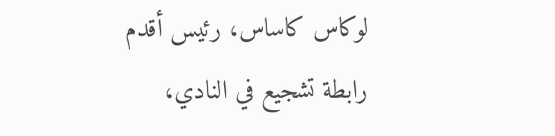لوكاس كاساس، رئيس أقدم رابطة تشجيع في النادي،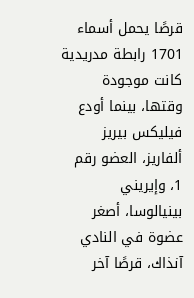قرصًا يحمل أسماء 1701 رابطة مدريدية كانت موجودة وقتها، بينما أودع فيليكس بيريز ألفاريز، العضو رقم 1، وإيريني بينيالوسا، أصغر عضوة في النادي آنذاك، قرصًا آخر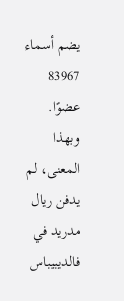يضم أسماء 83967 عضوًا.
وبهذا المعنى، لم يدفن ريال مدريد في فالديبيباس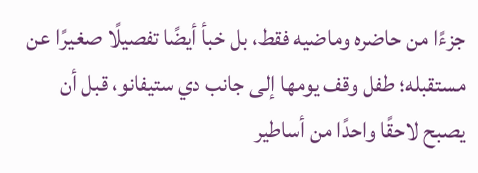جزءًا من حاضره وماضيه فقط، بل خبأ أيضًا تفصيلًا صغيرًا عن مستقبله؛ طفل وقف يومها إلى جانب دي ستيفانو، قبل أن يصبح لاحقًا واحدًا من أساطير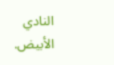النادي الأبيض.